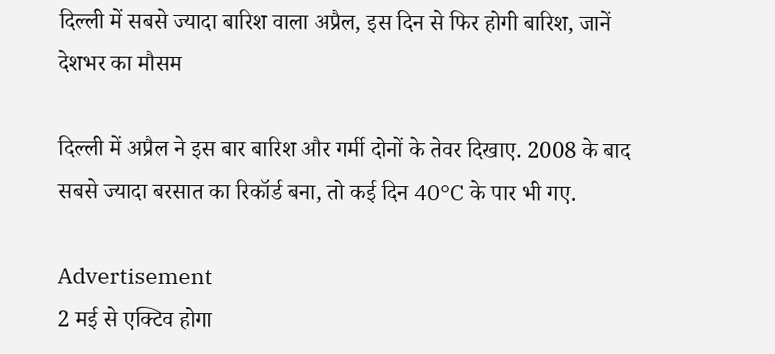दिल्ली में सबसे ज्यादा बारिश वाला अप्रैल, इस दिन से फिर होगी बारिश, जानें देशभर का मौसम

दिल्ली में अप्रैल ने इस बार बारिश और गर्मी दोनों के तेवर दिखाए. 2008 के बाद सबसे ज्यादा बरसात का रिकॉर्ड बना, तो कई दिन 40°C के पार भी गए.

Advertisement
2 मई से एक्टिव होगा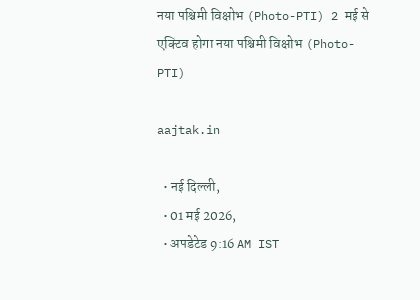नया पश्चिमी विक्षोभ (Photo-PTI) 2 मई से एक्टिव होगा नया पश्चिमी विक्षोभ (Photo-PTI)

aajtak.in

  • नई दिल्ली,
  • 01 मई 2026,
  • अपडेटेड 9:16 AM IST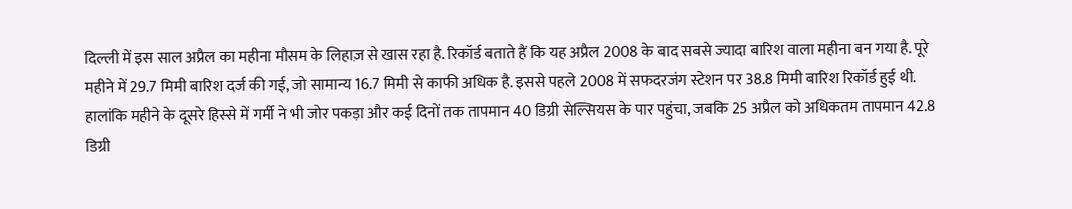दिल्ली में इस साल अप्रैल का महीना मौसम के लिहाज़ से खास रहा है. रिकॉर्ड बताते हैं कि यह अप्रैल 2008 के बाद सबसे ज्यादा बारिश वाला महीना बन गया है. पूरे महीने में 29.7 मिमी बारिश दर्ज की गई, जो सामान्य 16.7 मिमी से काफी अधिक है. इससे पहले 2008 में सफदरजंग स्टेशन पर 38.8 मिमी बारिश रिकॉर्ड हुई थी. हालांकि महीने के दूसरे हिस्से में गर्मी ने भी जोर पकड़ा और कई दिनों तक तापमान 40 डिग्री सेल्सियस के पार पहुंचा, जबकि 25 अप्रैल को अधिकतम तापमान 42.8 डिग्री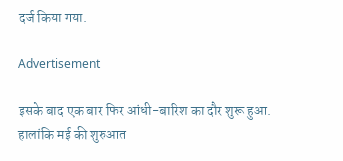दर्ज किया गया.

Advertisement

इसके बाद एक बार फिर आंधी-बारिश का दौर शुरू हुआ. हालांकि मई की शुरुआत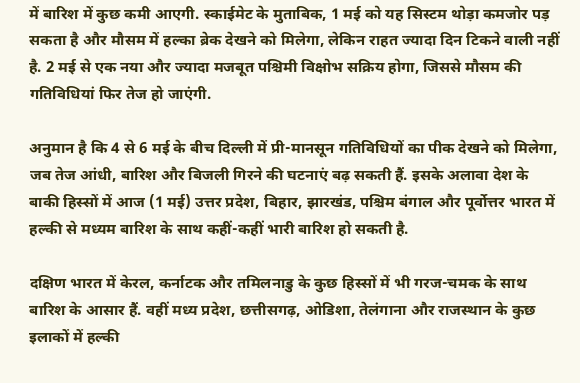में बारिश में कुछ कमी आएगी. स्काईमेट के मुताबिक, 1 मई को यह सिस्टम थोड़ा कमजोर पड़ सकता है और मौसम में हल्का ब्रेक देखने को मिलेगा, लेकिन राहत ज्यादा दिन टिकने वाली नहीं है. 2 मई से एक नया और ज्यादा मजबूत पश्चिमी विक्षोभ सक्रिय होगा, जिससे मौसम की गतिविधियां फिर तेज हो जाएंगी.

अनुमान है कि 4 से 6 मई के बीच दिल्ली में प्री-मानसून गतिविधियों का पीक देखने को मिलेगा, जब तेज आंधी, बारिश और बिजली गिरने की घटनाएं बढ़ सकती हैं. इसके अलावा देश के बाकी हिस्सों में आज (1 मई) उत्तर प्रदेश, बिहार, झारखंड, पश्चिम बंगाल और पूर्वोत्तर भारत में हल्की से मध्यम बारिश के साथ कहीं-कहीं भारी बारिश हो सकती है.

दक्षिण भारत में केरल, कर्नाटक और तमिलनाडु के कुछ हिस्सों में भी गरज-चमक के साथ बारिश के आसार हैं. वहीं मध्य प्रदेश, छत्तीसगढ़, ओडिशा, तेलंगाना और राजस्थान के कुछ इलाकों में हल्की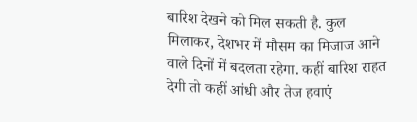बारिश देखने को मिल सकती है. कुल मिलाकर, देशभर में मौसम का मिजाज आने वाले दिनों में बदलता रहेगा. कहीं बारिश राहत देगी तो कहीं आंधी और तेज हवाएं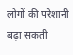लोगों की परेशानी बढ़ा सकती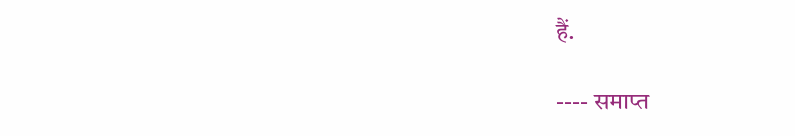हैं.

---- समाप्त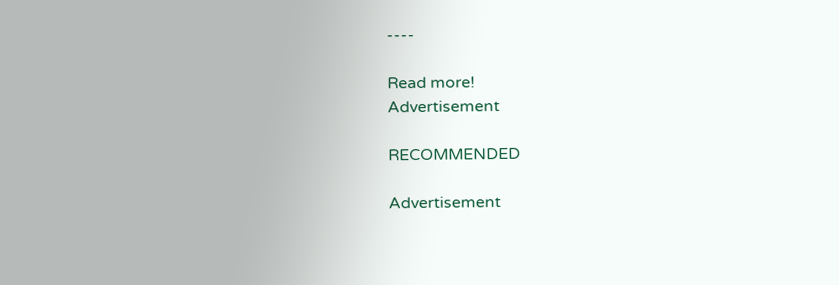----

Read more!
Advertisement

RECOMMENDED

Advertisement